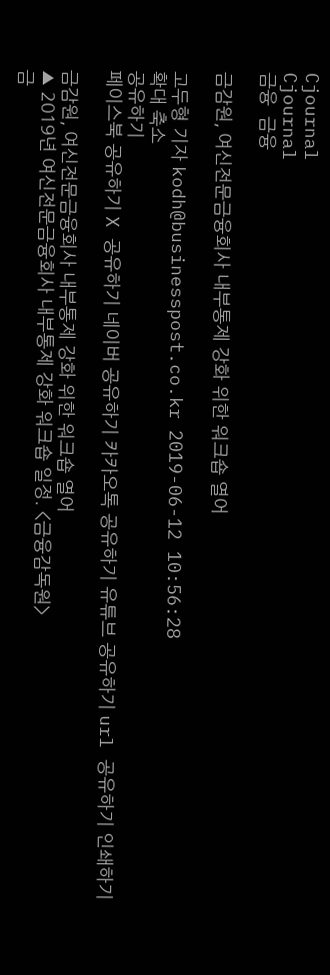Cjournal
Cjournal
금융  금융

금감원, 여신전문금융회사 내부통제 강화 위한 워크숍 열어

고두형 기자 kodh@businesspost.co.kr 2019-06-12 10:56:28
확대 축소
공유하기
페이스북 공유하기 X 공유하기 네이버 공유하기 카카오톡 공유하기 유튜브 공유하기 url 공유하기 인쇄하기

금감원, 여신전문금융회사 내부통제 강화 위한 워크숍 열어
▲ 2019년 여신전문금융회사 내부통제 강화 워크숍 일정. <금융감독원>
금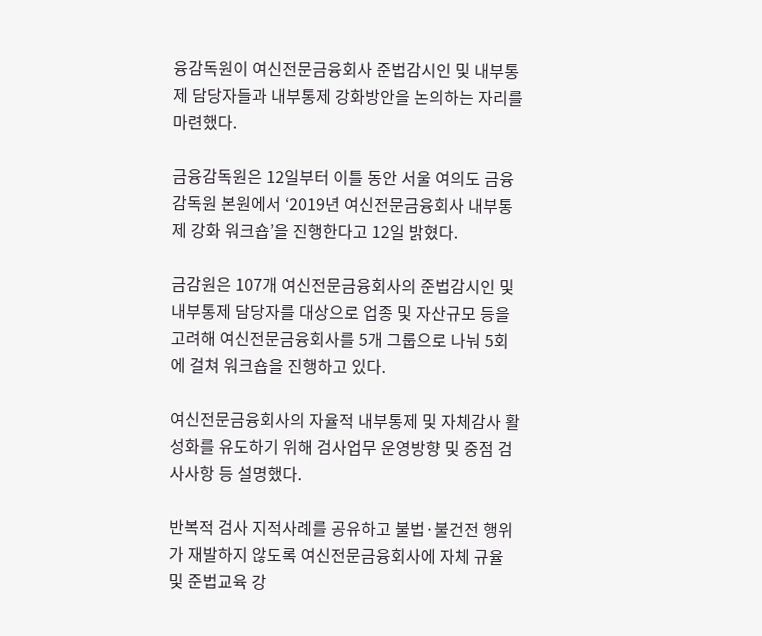융감독원이 여신전문금융회사 준법감시인 및 내부통제 담당자들과 내부통제 강화방안을 논의하는 자리를 마련했다.

금융감독원은 12일부터 이틀 동안 서울 여의도 금융감독원 본원에서 ‘2019년 여신전문금융회사 내부통제 강화 워크숍’을 진행한다고 12일 밝혔다.

금감원은 107개 여신전문금융회사의 준법감시인 및 내부통제 담당자를 대상으로 업종 및 자산규모 등을 고려해 여신전문금융회사를 5개 그룹으로 나눠 5회에 걸쳐 워크숍을 진행하고 있다.

여신전문금융회사의 자율적 내부통제 및 자체감사 활성화를 유도하기 위해 검사업무 운영방향 및 중점 검사사항 등 설명했다.

반복적 검사 지적사례를 공유하고 불법·불건전 행위가 재발하지 않도록 여신전문금융회사에 자체 규율 및 준법교육 강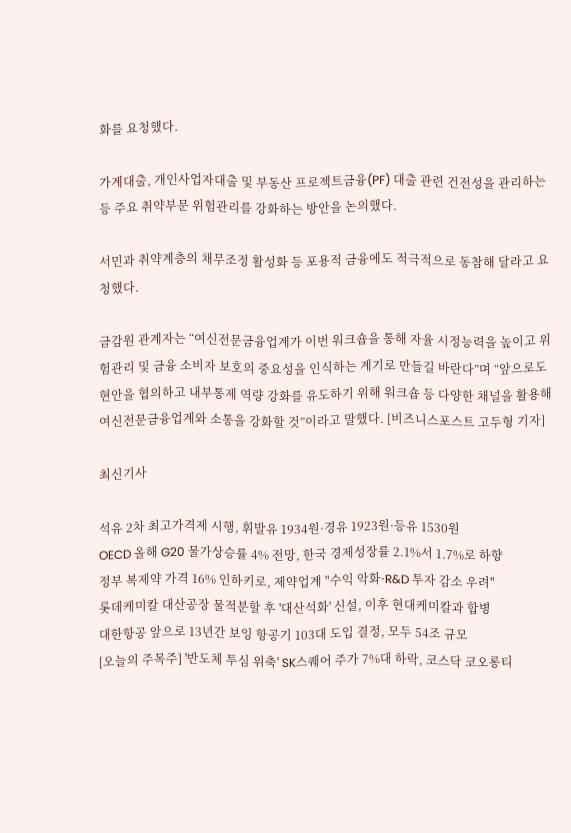화를 요청했다.

가계대출, 개인사업자대출 및 부동산 프로젝트금융(PF) 대출 관련 건전성을 관리하는 등 주요 취약부문 위험관리를 강화하는 방안을 논의했다.

서민과 취약계층의 채무조정 활성화 등 포용적 금융에도 적극적으로 동참해 달라고 요청했다.

금감원 관계자는 “여신전문금융업계가 이번 워크숍을 통해 자율 시정능력을 높이고 위험관리 및 금융 소비자 보호의 중요성을 인식하는 계기로 만들길 바란다”며 “앞으로도 현안을 협의하고 내부통제 역량 강화를 유도하기 위해 워크숍 등 다양한 채널을 활용해 여신전문금융업계와 소통을 강화할 것”이라고 말했다. [비즈니스포스트 고두형 기자]

최신기사

석유 2차 최고가격제 시행, 휘발유 1934원·경유 1923원·등유 1530원
OECD 올해 G20 물가상승률 4% 전망, 한국 경제성장률 2.1%서 1.7%로 하향
정부 복제약 가격 16% 인하키로, 제약업계 "수익 악화·R&D 투자 감소 우려"
롯데케미칼 대산공장 물적분할 후 '대산석화' 신설, 이후 현대케미칼과 합병
대한항공 앞으로 13년간 보잉 항공기 103대 도입 결정, 모두 54조 규모
[오늘의 주목주] '반도체 투심 위축' SK스퀘어 주가 7%대 하락, 코스닥 코오롱티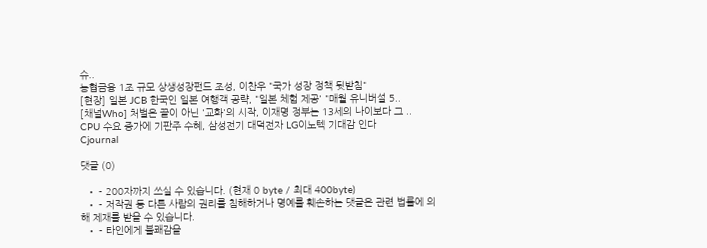슈..
농협금융 1조 규모 상생성장펀드 조성, 이찬우 "국가 성장 정책 뒷받침"
[현장] 일본 JCB 한국인 일본 여행객 공략, "일본 체험 제공' "매월 유니버설 5..
[채널Who] 처벌은 끝이 아닌 '교화'의 시작, 이재명 정부는 13세의 나이보다 그 ..
CPU 수요 증가에 기판주 수혜, 삼성전기 대덕전자 LG이노텍 기대감 인다
Cjournal

댓글 (0)

  • - 200자까지 쓰실 수 있습니다. (현재 0 byte / 최대 400byte)
  • - 저작권 등 다른 사람의 권리를 침해하거나 명예를 훼손하는 댓글은 관련 법률에 의해 제재를 받을 수 있습니다.
  • - 타인에게 불쾌감을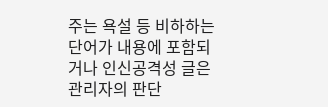주는 욕설 등 비하하는 단어가 내용에 포함되거나 인신공격성 글은 관리자의 판단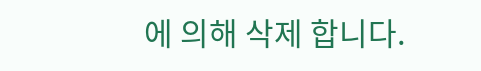에 의해 삭제 합니다.